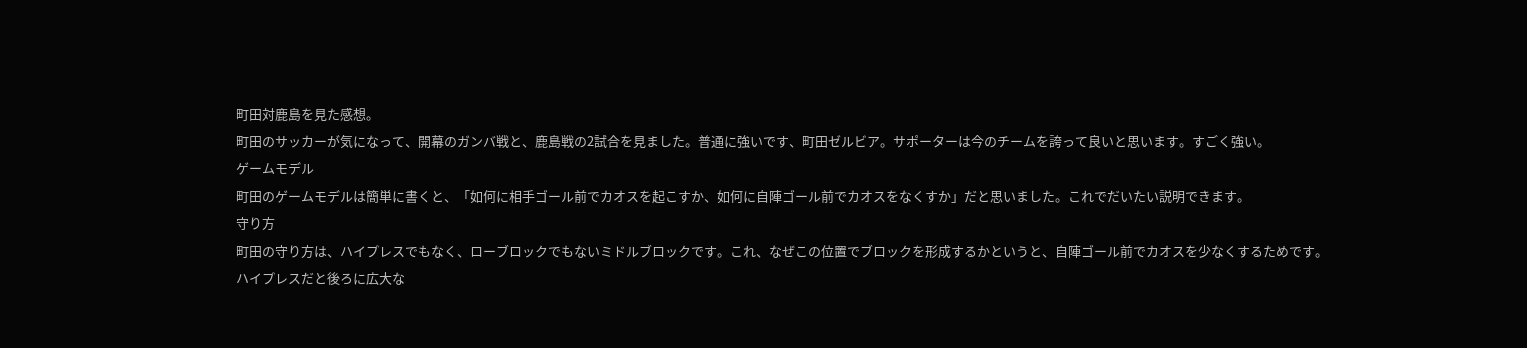町田対鹿島を見た感想。
町田のサッカーが気になって、開幕のガンバ戦と、鹿島戦の2試合を見ました。普通に強いです、町田ゼルビア。サポーターは今のチームを誇って良いと思います。すごく強い。
ゲームモデル
町田のゲームモデルは簡単に書くと、「如何に相手ゴール前でカオスを起こすか、如何に自陣ゴール前でカオスをなくすか」だと思いました。これでだいたい説明できます。
守り方
町田の守り方は、ハイプレスでもなく、ローブロックでもないミドルブロックです。これ、なぜこの位置でブロックを形成するかというと、自陣ゴール前でカオスを少なくするためです。
ハイプレスだと後ろに広大な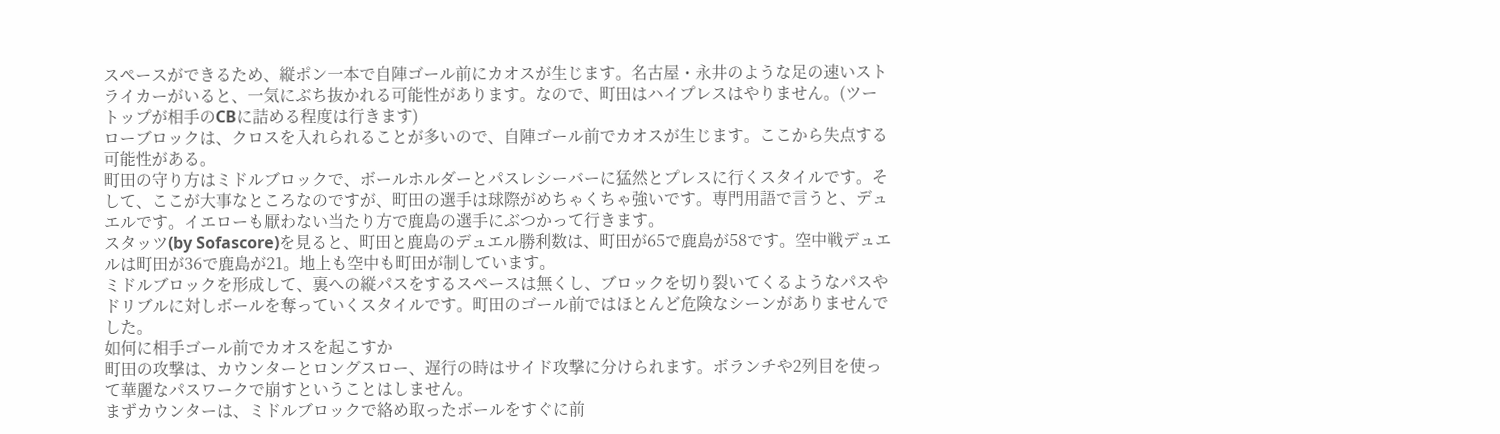スペースができるため、縦ポン一本で自陣ゴール前にカオスが生じます。名古屋・永井のような足の速いストライカーがいると、一気にぶち抜かれる可能性があります。なので、町田はハイプレスはやりません。(ツートップが相手のCBに詰める程度は行きます)
ローブロックは、クロスを入れられることが多いので、自陣ゴール前でカオスが生じます。ここから失点する可能性がある。
町田の守り方はミドルブロックで、ボールホルダーとパスレシーバーに猛然とプレスに行くスタイルです。そして、ここが大事なところなのですが、町田の選手は球際がめちゃくちゃ強いです。専門用語で言うと、デュエルです。イエローも厭わない当たり方で鹿島の選手にぶつかって行きます。
スタッツ(by Sofascore)を見ると、町田と鹿島のデュエル勝利数は、町田が65で鹿島が58です。空中戦デュエルは町田が36で鹿島が21。地上も空中も町田が制しています。
ミドルブロックを形成して、裏への縦パスをするスペースは無くし、ブロックを切り裂いてくるようなパスやドリブルに対しボールを奪っていくスタイルです。町田のゴール前ではほとんど危険なシーンがありませんでした。
如何に相手ゴール前でカオスを起こすか
町田の攻撃は、カウンターとロングスロー、遅行の時はサイド攻撃に分けられます。ボランチや2列目を使って華麗なパスワークで崩すということはしません。
まずカウンターは、ミドルブロックで絡め取ったボールをすぐに前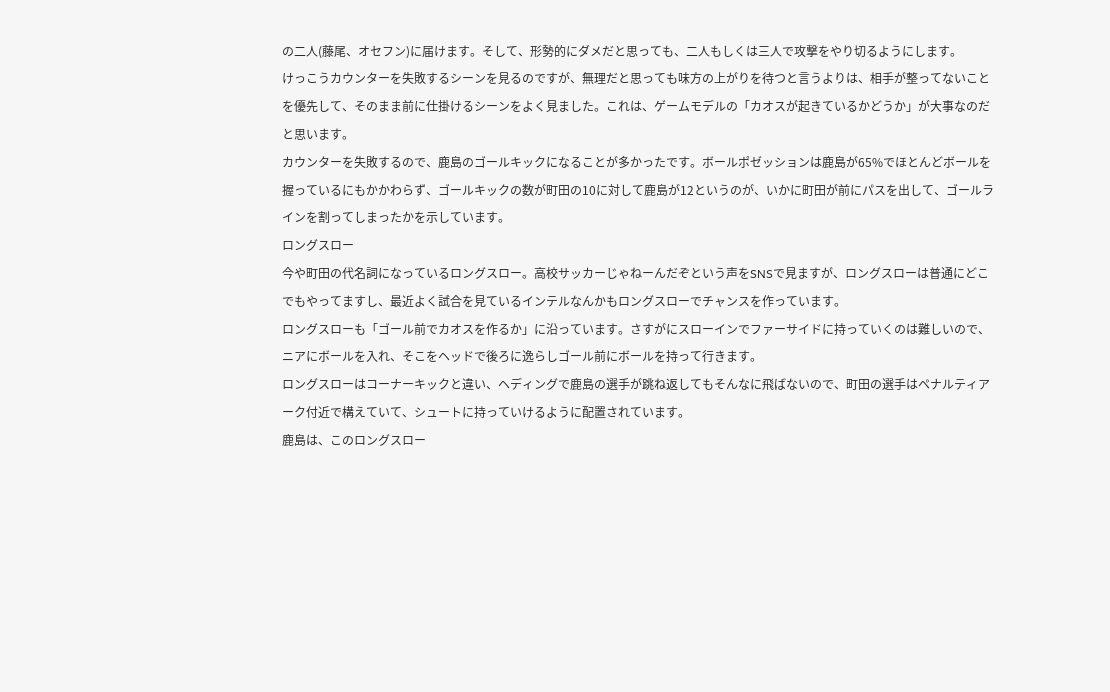の二人(藤尾、オセフン)に届けます。そして、形勢的にダメだと思っても、二人もしくは三人で攻撃をやり切るようにします。
けっこうカウンターを失敗するシーンを見るのですが、無理だと思っても味方の上がりを待つと言うよりは、相手が整ってないことを優先して、そのまま前に仕掛けるシーンをよく見ました。これは、ゲームモデルの「カオスが起きているかどうか」が大事なのだと思います。
カウンターを失敗するので、鹿島のゴールキックになることが多かったです。ボールポゼッションは鹿島が65%でほとんどボールを握っているにもかかわらず、ゴールキックの数が町田の10に対して鹿島が12というのが、いかに町田が前にパスを出して、ゴールラインを割ってしまったかを示しています。
ロングスロー
今や町田の代名詞になっているロングスロー。高校サッカーじゃねーんだぞという声をSNSで見ますが、ロングスローは普通にどこでもやってますし、最近よく試合を見ているインテルなんかもロングスローでチャンスを作っています。
ロングスローも「ゴール前でカオスを作るか」に沿っています。さすがにスローインでファーサイドに持っていくのは難しいので、ニアにボールを入れ、そこをヘッドで後ろに逸らしゴール前にボールを持って行きます。
ロングスローはコーナーキックと違い、ヘディングで鹿島の選手が跳ね返してもそんなに飛ばないので、町田の選手はペナルティアーク付近で構えていて、シュートに持っていけるように配置されています。
鹿島は、このロングスロー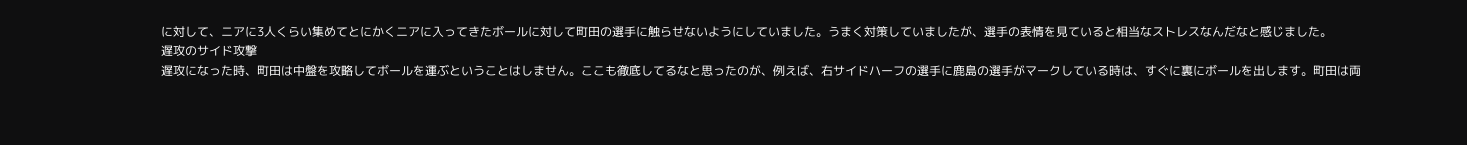に対して、ニアに3人くらい集めてとにかくニアに入ってきたボールに対して町田の選手に触らせないようにしていました。うまく対策していましたが、選手の表情を見ていると相当なストレスなんだなと感じました。
遅攻のサイド攻撃
遅攻になった時、町田は中盤を攻略してボールを運ぶということはしません。ここも徹底してるなと思ったのが、例えば、右サイドハーフの選手に鹿島の選手がマークしている時は、すぐに裏にボールを出します。町田は両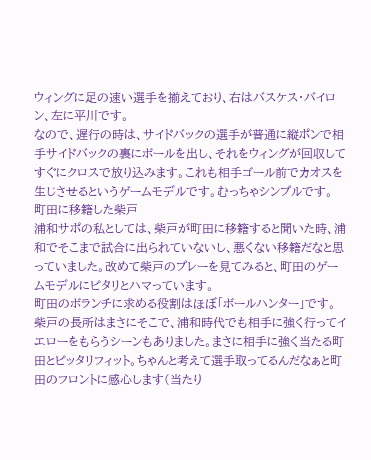ウィングに足の速い選手を揃えており、右はバスケス・バイロン、左に平川です。
なので、遅行の時は、サイドバックの選手が普通に縦ポンで相手サイドバックの裏にボールを出し、それをウィングが回収してすぐにクロスで放り込みます。これも相手ゴール前でカオスを生じさせるというゲームモデルです。むっちゃシンプルです。
町田に移籍した柴戸
浦和サポの私としては、柴戸が町田に移籍すると聞いた時、浦和でそこまで試合に出られていないし、悪くない移籍だなと思っていました。改めて柴戸のプレーを見てみると、町田のゲームモデルにピタリとハマっています。
町田のボランチに求める役割はほぼ「ボールハンター」です。柴戸の長所はまさにそこで、浦和時代でも相手に強く行ってイエローをもらうシーンもありました。まさに相手に強く当たる町田とピッタリフィット。ちゃんと考えて選手取ってるんだなぁと町田のフロントに感心します(当たり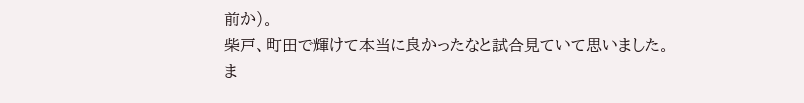前か)。
柴戸、町田で輝けて本当に良かったなと試合見ていて思いました。
ま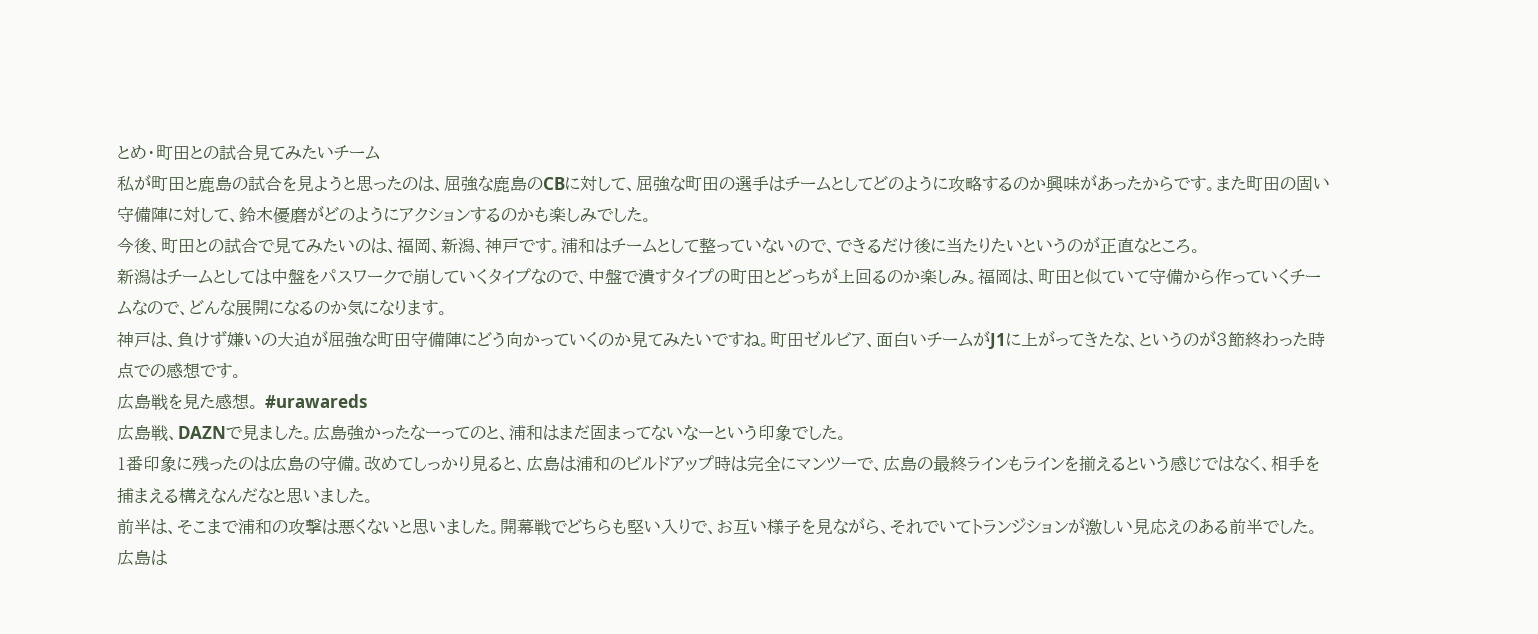とめ・町田との試合見てみたいチーム
私が町田と鹿島の試合を見ようと思ったのは、屈強な鹿島のCBに対して、屈強な町田の選手はチームとしてどのように攻略するのか興味があったからです。また町田の固い守備陣に対して、鈴木優磨がどのようにアクションするのかも楽しみでした。
今後、町田との試合で見てみたいのは、福岡、新潟、神戸です。浦和はチームとして整っていないので、できるだけ後に当たりたいというのが正直なところ。
新潟はチームとしては中盤をパスワークで崩していくタイプなので、中盤で潰すタイプの町田とどっちが上回るのか楽しみ。福岡は、町田と似ていて守備から作っていくチームなので、どんな展開になるのか気になります。
神戸は、負けず嫌いの大迫が屈強な町田守備陣にどう向かっていくのか見てみたいですね。町田ゼルビア、面白いチームがJ1に上がってきたな、というのが3節終わった時点での感想です。
広島戦を見た感想。 #urawareds
広島戦、DAZNで見ました。広島強かったなーってのと、浦和はまだ固まってないなーという印象でした。
1番印象に残ったのは広島の守備。改めてしっかり見ると、広島は浦和のビルドアップ時は完全にマンツーで、広島の最終ラインもラインを揃えるという感じではなく、相手を捕まえる構えなんだなと思いました。
前半は、そこまで浦和の攻撃は悪くないと思いました。開幕戦でどちらも堅い入りで、お互い様子を見ながら、それでいてトランジションが激しい見応えのある前半でした。
広島は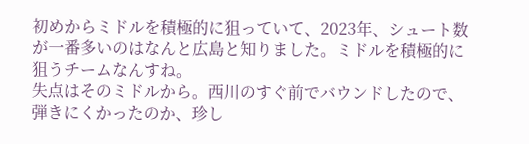初めからミドルを積極的に狙っていて、2023年、シュート数が一番多いのはなんと広島と知りました。ミドルを積極的に狙うチームなんすね。
失点はそのミドルから。西川のすぐ前でバウンドしたので、弾きにくかったのか、珍し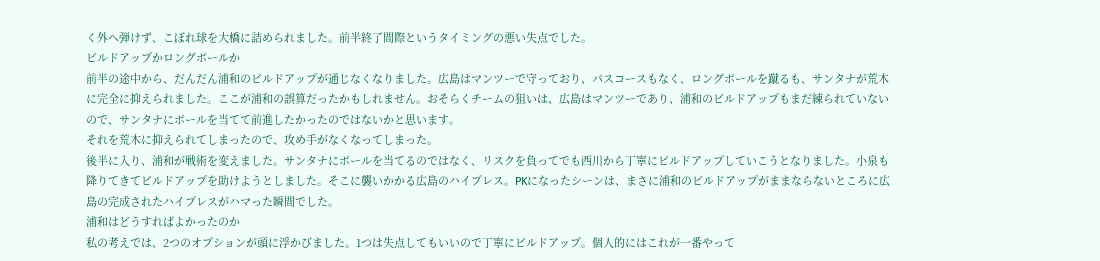く外へ弾けず、こぼれ球を大橋に詰められました。前半終了間際というタイミングの悪い失点でした。
ビルドアップかロングボールか
前半の途中から、だんだん浦和のビルドアップが通じなくなりました。広島はマンツーで守っており、パスコースもなく、ロングボールを蹴るも、サンタナが荒木に完全に抑えられました。ここが浦和の誤算だったかもしれません。おそらくチームの狙いは、広島はマンツーであり、浦和のビルドアップもまだ練られていないので、サンタナにボールを当てて前進したかったのではないかと思います。
それを荒木に抑えられてしまったので、攻め手がなくなってしまった。
後半に入り、浦和が戦術を変えました。サンタナにボールを当てるのではなく、リスクを負ってでも西川から丁寧にビルドアップしていこうとなりました。小泉も降りてきてビルドアップを助けようとしました。そこに襲いかかる広島のハイプレス。PKになったシーンは、まさに浦和のビルドアップがままならないところに広島の完成されたハイプレスがハマった瞬間でした。
浦和はどうすればよかったのか
私の考えでは、2つのオプションが頭に浮かびました。1つは失点してもいいので丁寧にビルドアップ。個人的にはこれが一番やって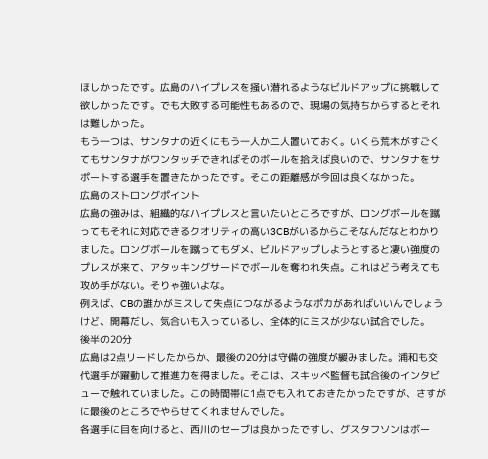ほしかったです。広島のハイプレスを掻い潜れるようなビルドアップに挑戦して欲しかったです。でも大敗する可能性もあるので、現場の気持ちからするとそれは難しかった。
もう一つは、サンタナの近くにもう一人か二人置いておく。いくら荒木がすごくてもサンタナがワンタッチできればそのボールを拾えば良いので、サンタナをサポートする選手を置きたかったです。そこの距離感が今回は良くなかった。
広島のストロングポイント
広島の強みは、組織的なハイプレスと言いたいところですが、ロングボールを蹴ってもそれに対応できるクオリティの高い3CBがいるからこそなんだなとわかりました。ロングボールを蹴ってもダメ、ビルドアップしようとすると凄い強度のプレスが来て、アタッキングサードでボールを奪われ失点。これはどう考えても攻め手がない。そりゃ強いよな。
例えば、CBの誰かがミスして失点につながるようなポカがあればいいんでしょうけど、開幕だし、気合いも入っているし、全体的にミスが少ない試合でした。
後半の20分
広島は2点リードしたからか、最後の20分は守備の強度が緩みました。浦和も交代選手が躍動して推進力を得ました。そこは、スキッベ監督も試合後のインタビューで触れていました。この時間帯に1点でも入れておきたかったですが、さすがに最後のところでやらせてくれませんでした。
各選手に目を向けると、西川のセーブは良かったですし、グスタフソンはボー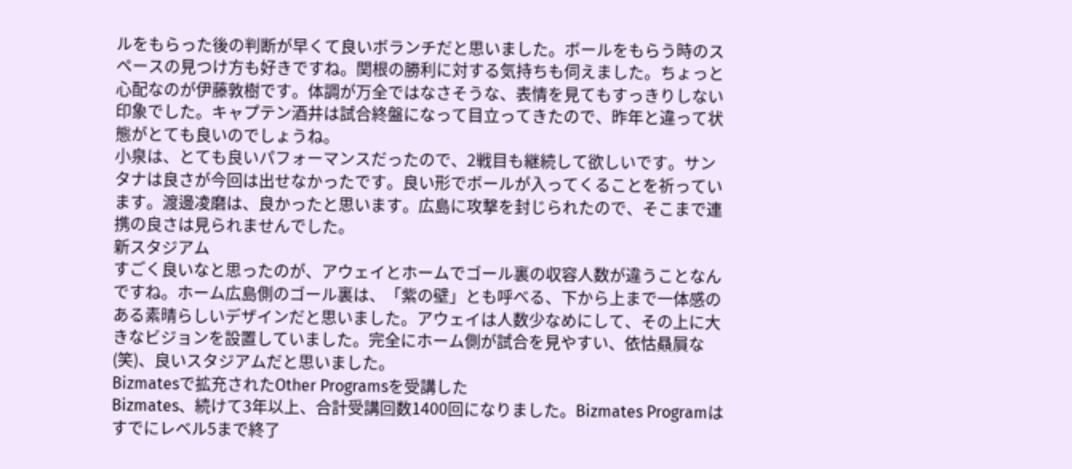ルをもらった後の判断が早くて良いボランチだと思いました。ボールをもらう時のスペースの見つけ方も好きですね。関根の勝利に対する気持ちも伺えました。ちょっと心配なのが伊藤敦樹です。体調が万全ではなさそうな、表情を見てもすっきりしない印象でした。キャプテン酒井は試合終盤になって目立ってきたので、昨年と違って状態がとても良いのでしょうね。
小泉は、とても良いパフォーマンスだったので、2戦目も継続して欲しいです。サンタナは良さが今回は出せなかったです。良い形でボールが入ってくることを祈っています。渡邊凌磨は、良かったと思います。広島に攻撃を封じられたので、そこまで連携の良さは見られませんでした。
新スタジアム
すごく良いなと思ったのが、アウェイとホームでゴール裏の収容人数が違うことなんですね。ホーム広島側のゴール裏は、「紫の壁」とも呼べる、下から上まで一体感のある素晴らしいデザインだと思いました。アウェイは人数少なめにして、その上に大きなビジョンを設置していました。完全にホーム側が試合を見やすい、依怙贔屓な(笑)、良いスタジアムだと思いました。
Bizmatesで拡充されたOther Programsを受講した
Bizmates、続けて3年以上、合計受講回数1400回になりました。Bizmates Programはすでにレベル5まで終了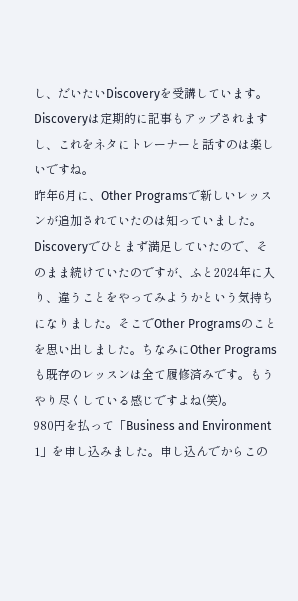し、だいたいDiscoveryを受講しています。Discoveryは定期的に記事もアップされますし、これをネタにトレーナーと話すのは楽しいですね。
昨年6月に、Other Programsで新しいレッスンが追加されていたのは知っていました。
Discoveryでひとまず満足していたので、そのまま続けていたのですが、ふと2024年に入り、違うことをやってみようかという気持ちになりました。そこでOther Programsのことを思い出しました。ちなみにOther Programsも既存のレッスンは全て履修済みです。もうやり尽くしている感じですよね(笑)。
980円を払って「Business and Environment 1」を申し込みました。申し込んでからこの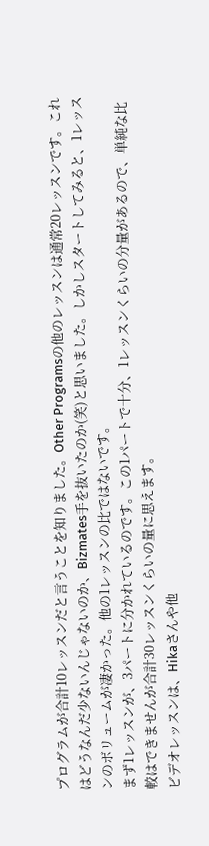プログラムが合計10レッスンだと言うことを知りました。Other Programsの他のレッスンは通常20レッスンです。これはどうなんだ少ないんじゃないのか、Bizmates手を抜いたのか(笑)と思いました。しかしスタートしてみると、1レッスンのボリュームが凄かった。他の1レッスンの比ではないです。
まず1レッスンが、3パートに分かれているのです。この1パートで十分、1レッスンくらいの分量があるので、単純な比較はできませんが合計30レッスンくらいの量に思えます。
ビデオレッスンは、Hikaさんや他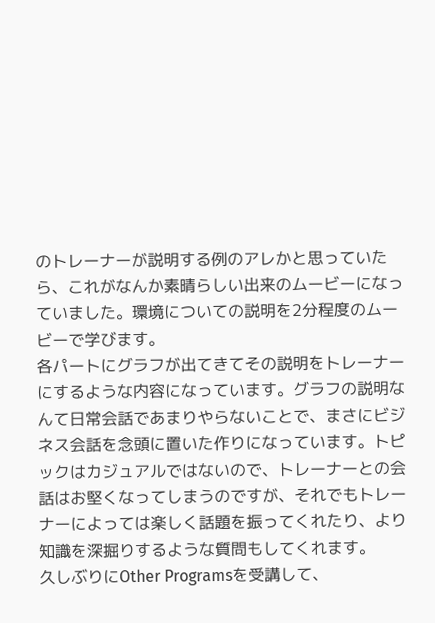のトレーナーが説明する例のアレかと思っていたら、これがなんか素晴らしい出来のムービーになっていました。環境についての説明を2分程度のムービーで学びます。
各パートにグラフが出てきてその説明をトレーナーにするような内容になっています。グラフの説明なんて日常会話であまりやらないことで、まさにビジネス会話を念頭に置いた作りになっています。トピックはカジュアルではないので、トレーナーとの会話はお堅くなってしまうのですが、それでもトレーナーによっては楽しく話題を振ってくれたり、より知識を深掘りするような質問もしてくれます。
久しぶりにOther Programsを受講して、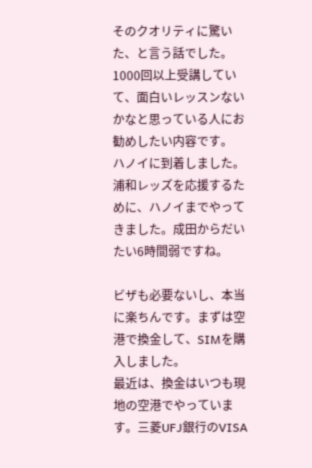そのクオリティに驚いた、と言う話でした。1000回以上受講していて、面白いレッスンないかなと思っている人にお勧めしたい内容です。
ハノイに到着しました。
浦和レッズを応援するために、ハノイまでやってきました。成田からだいたい6時間弱ですね。

ビザも必要ないし、本当に楽ちんです。まずは空港で換金して、SIMを購入しました。
最近は、換金はいつも現地の空港でやっています。三菱UFJ銀行のVISA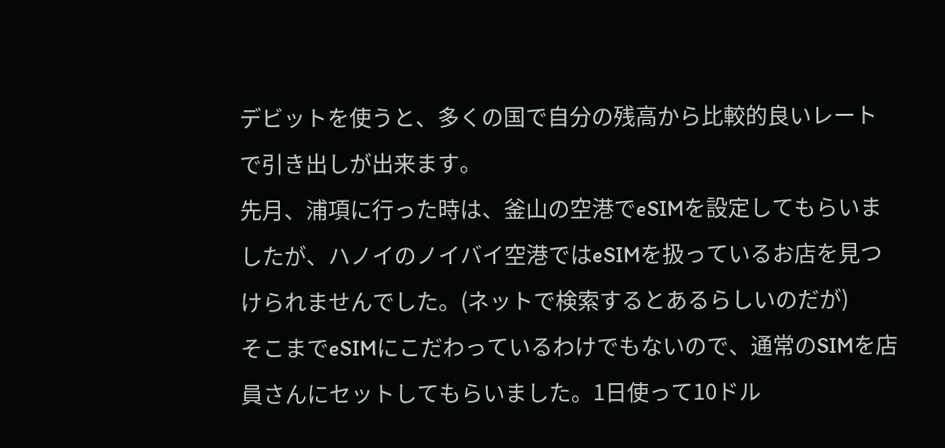デビットを使うと、多くの国で自分の残高から比較的良いレートで引き出しが出来ます。
先月、浦項に行った時は、釜山の空港でeSIMを設定してもらいましたが、ハノイのノイバイ空港ではeSIMを扱っているお店を見つけられませんでした。(ネットで検索するとあるらしいのだが)
そこまでeSIMにこだわっているわけでもないので、通常のSIMを店員さんにセットしてもらいました。1日使って10ドル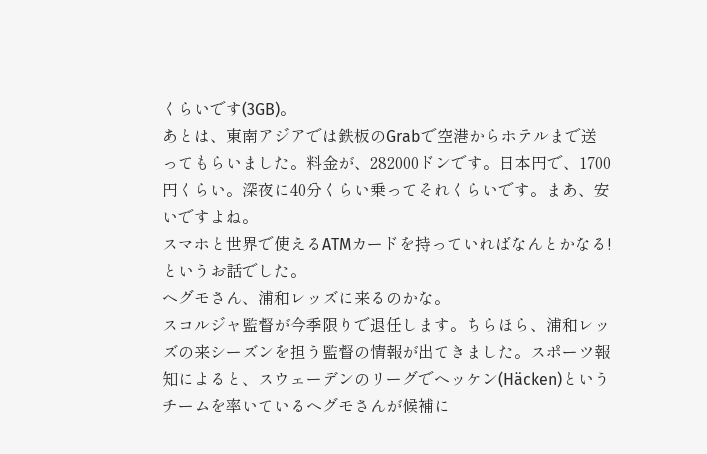くらいです(3GB)。
あとは、東南アジアでは鉄板のGrabで空港からホテルまで送ってもらいました。料金が、282000ドンです。日本円で、1700円くらい。深夜に40分くらい乗ってそれくらいです。まあ、安いですよね。
スマホと世界で使えるATMカードを持っていればなんとかなる!というお話でした。
ヘグモさん、浦和レッズに来るのかな。
スコルジャ監督が今季限りで退任します。ちらほら、浦和レッズの来シーズンを担う監督の情報が出てきました。スポーツ報知によると、スウェーデンのリーグでヘッケン(Häcken)というチームを率いているヘグモさんが候補に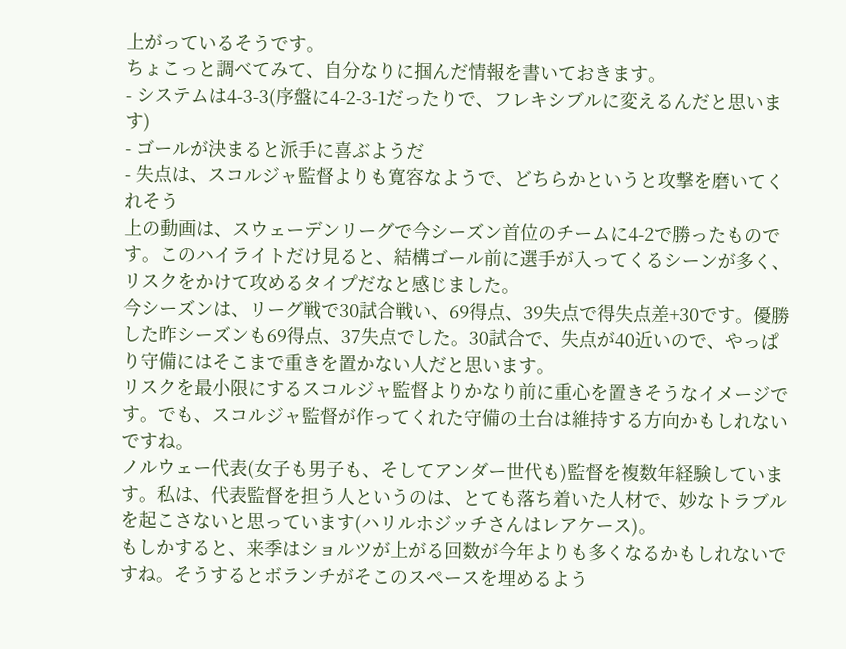上がっているそうです。
ちょこっと調べてみて、自分なりに掴んだ情報を書いておきます。
- システムは4-3-3(序盤に4-2-3-1だったりで、フレキシブルに変えるんだと思います)
- ゴールが決まると派手に喜ぶようだ
- 失点は、スコルジャ監督よりも寛容なようで、どちらかというと攻撃を磨いてくれそう
上の動画は、スウェーデンリーグで今シーズン首位のチームに4-2で勝ったものです。このハイライトだけ見ると、結構ゴール前に選手が入ってくるシーンが多く、リスクをかけて攻めるタイプだなと感じました。
今シーズンは、リーグ戦で30試合戦い、69得点、39失点で得失点差+30です。優勝した昨シーズンも69得点、37失点でした。30試合で、失点が40近いので、やっぱり守備にはそこまで重きを置かない人だと思います。
リスクを最小限にするスコルジャ監督よりかなり前に重心を置きそうなイメージです。でも、スコルジャ監督が作ってくれた守備の土台は維持する方向かもしれないですね。
ノルウェー代表(女子も男子も、そしてアンダー世代も)監督を複数年経験しています。私は、代表監督を担う人というのは、とても落ち着いた人材で、妙なトラブルを起こさないと思っています(ハリルホジッチさんはレアケース)。
もしかすると、来季はショルツが上がる回数が今年よりも多くなるかもしれないですね。そうするとボランチがそこのスペースを埋めるよう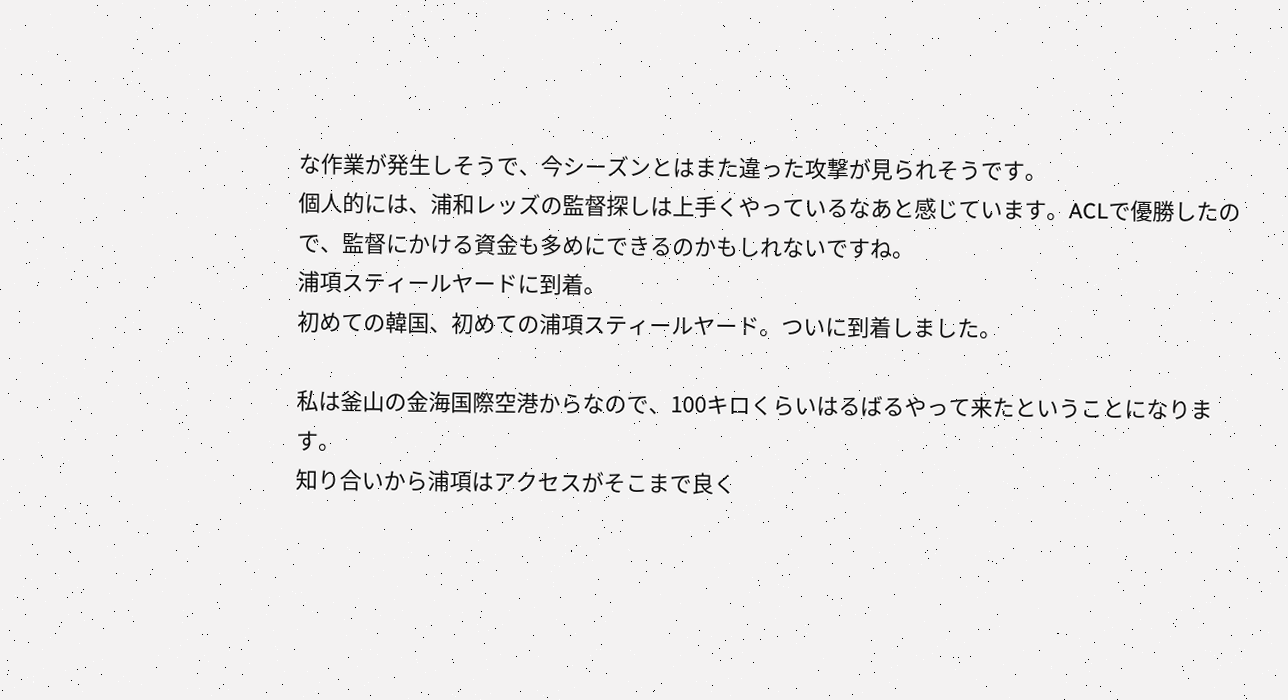な作業が発生しそうで、今シーズンとはまた違った攻撃が見られそうです。
個人的には、浦和レッズの監督探しは上手くやっているなあと感じています。ACLで優勝したので、監督にかける資金も多めにできるのかもしれないですね。
浦項スティールヤードに到着。
初めての韓国、初めての浦項スティールヤード。ついに到着しました。

私は釜山の金海国際空港からなので、100キロくらいはるばるやって来たということになります。
知り合いから浦項はアクセスがそこまで良く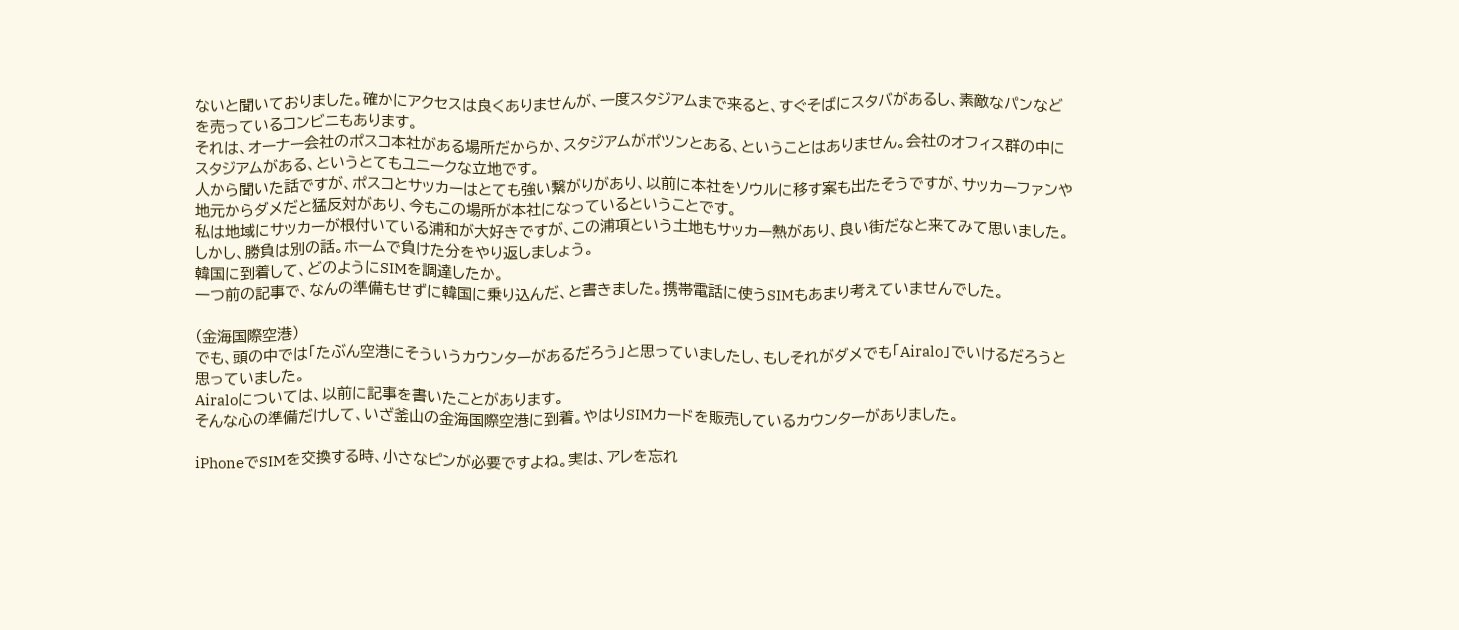ないと聞いておりました。確かにアクセスは良くありませんが、一度スタジアムまで来ると、すぐそばにスタバがあるし、素敵なパンなどを売っているコンビニもあります。
それは、オーナー会社のポスコ本社がある場所だからか、スタジアムがポツンとある、ということはありません。会社のオフィス群の中にスタジアムがある、というとてもユニークな立地です。
人から聞いた話ですが、ポスコとサッカーはとても強い繋がりがあり、以前に本社をソウルに移す案も出たそうですが、サッカーファンや地元からダメだと猛反対があり、今もこの場所が本社になっているということです。
私は地域にサッカーが根付いている浦和が大好きですが、この浦項という土地もサッカー熱があり、良い街だなと来てみて思いました。
しかし、勝負は別の話。ホームで負けた分をやり返しましょう。
韓国に到着して、どのようにSIMを調達したか。
一つ前の記事で、なんの準備もせずに韓国に乗り込んだ、と書きました。携帯電話に使うSIMもあまり考えていませんでした。

(金海国際空港)
でも、頭の中では「たぶん空港にそういうカウンターがあるだろう」と思っていましたし、もしそれがダメでも「Airalo」でいけるだろうと思っていました。
Airaloについては、以前に記事を書いたことがあります。
そんな心の準備だけして、いざ釜山の金海国際空港に到着。やはりSIMカードを販売しているカウンターがありました。

iPhoneでSIMを交換する時、小さなピンが必要ですよね。実は、アレを忘れ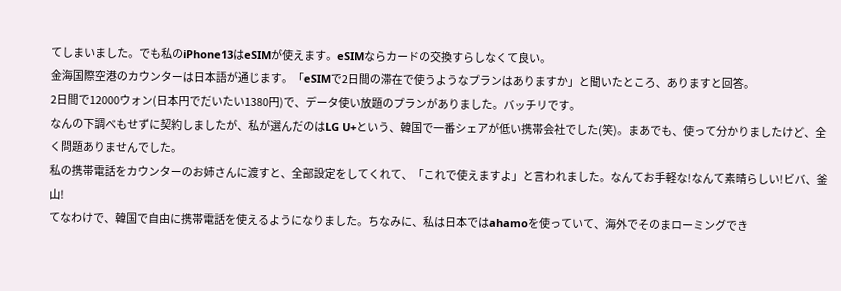てしまいました。でも私のiPhone13はeSIMが使えます。eSIMならカードの交換すらしなくて良い。
金海国際空港のカウンターは日本語が通じます。「eSIMで2日間の滞在で使うようなプランはありますか」と聞いたところ、ありますと回答。
2日間で12000ウォン(日本円でだいたい1380円)で、データ使い放題のプランがありました。バッチリです。
なんの下調べもせずに契約しましたが、私が選んだのはLG U+という、韓国で一番シェアが低い携帯会社でした(笑)。まあでも、使って分かりましたけど、全く問題ありませんでした。
私の携帯電話をカウンターのお姉さんに渡すと、全部設定をしてくれて、「これで使えますよ」と言われました。なんてお手軽な!なんて素晴らしい!ビバ、釜山!
てなわけで、韓国で自由に携帯電話を使えるようになりました。ちなみに、私は日本ではahamoを使っていて、海外でそのまローミングでき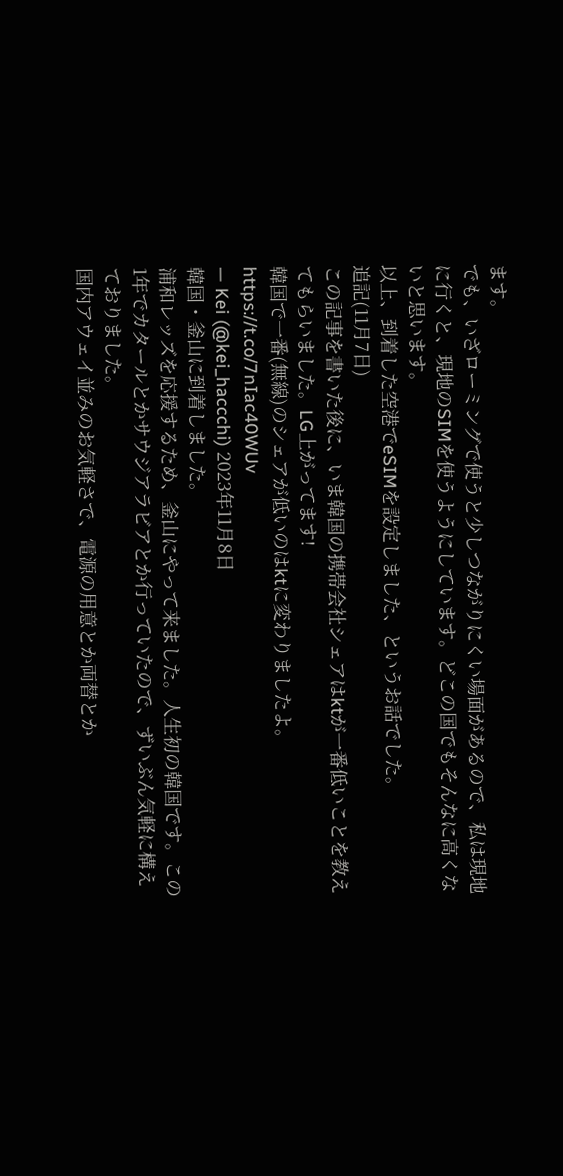ます。
でも、いざローミングで使うと少しつながりにくい場面があるので、私は現地に行くと、現地のSIMを使うようにしています。どこの国でもそんなに高くないと思います。
以上、到着した空港でeSIMを設定しました、というお話でした。
追記(11月7日)
この記事を書いた後に、いま韓国の携帯会社シェアはktが一番低いことを教えてもらいました。LG上がってます!
韓国で一番(無線)のシェアが低いのはktに変わりましたよ。 https://t.co/7nIac40WUv
— Kei (@kei_haccchi) 2023年11月8日
韓国・釜山に到着しました。
浦和レッズを応援するため、釜山にやって来ました。人生初の韓国です。この1年でカタールとかサウジアラビアとか行っていたので、ずいぶん気軽に構えておりました。
国内アウェイ並みのお気軽さで、電源の用意とか両替とか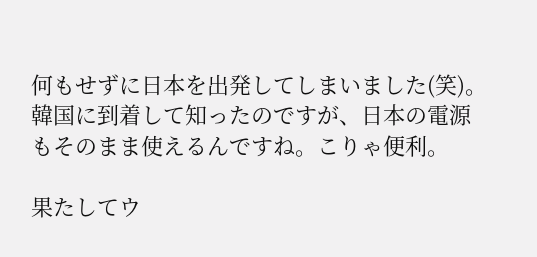何もせずに日本を出発してしまいました(笑)。韓国に到着して知ったのですが、日本の電源もそのまま使えるんですね。こりゃ便利。

果たしてウ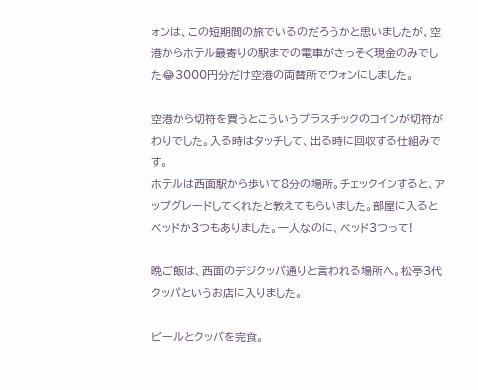ォンは、この短期間の旅でいるのだろうかと思いましたが、空港からホテル最寄りの駅までの電車がさっそく現金のみでした😂3000円分だけ空港の両替所でウォンにしました。

空港から切符を買うとこういうプラスチックのコインが切符がわりでした。入る時はタッチして、出る時に回収する仕組みです。
ホテルは西面駅から歩いて8分の場所。チェックインすると、アップグレードしてくれたと教えてもらいました。部屋に入るとベッドか3つもありました。一人なのに、ベッド3つって!

晩ご飯は、西面のデジクッパ通りと言われる場所へ。松亭3代クッパというお店に入りました。

ビールとクッパを完食。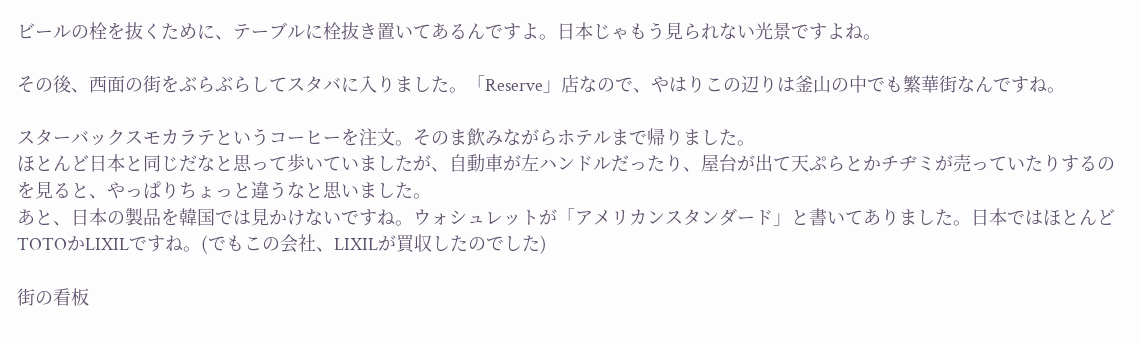ビールの栓を抜くために、テーブルに栓抜き置いてあるんですよ。日本じゃもう見られない光景ですよね。

その後、西面の街をぶらぶらしてスタバに入りました。「Reserve」店なので、やはりこの辺りは釜山の中でも繁華街なんですね。

スターバックスモカラテというコーヒーを注文。そのま飲みながらホテルまで帰りました。
ほとんど日本と同じだなと思って歩いていましたが、自動車が左ハンドルだったり、屋台が出て天ぷらとかチヂミが売っていたりするのを見ると、やっぱりちょっと違うなと思いました。
あと、日本の製品を韓国では見かけないですね。ウォシュレットが「アメリカンスタンダード」と書いてありました。日本ではほとんどTOTOかLIXILですね。(でもこの会社、LIXILが買収したのでした)

街の看板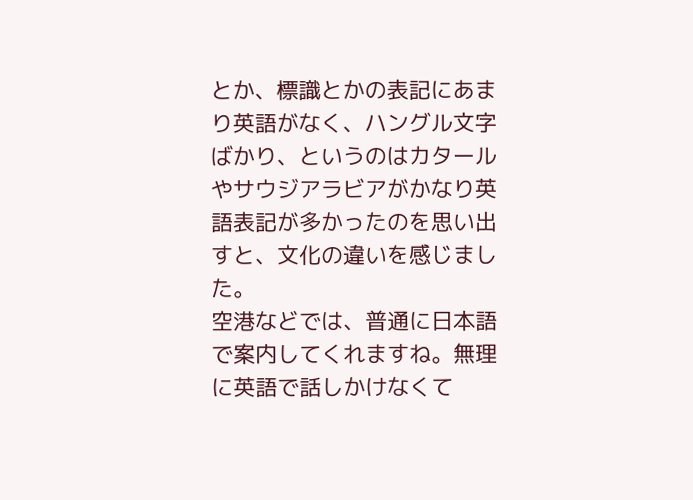とか、標識とかの表記にあまり英語がなく、ハングル文字ばかり、というのはカタールやサウジアラビアがかなり英語表記が多かったのを思い出すと、文化の違いを感じました。
空港などでは、普通に日本語で案内してくれますね。無理に英語で話しかけなくて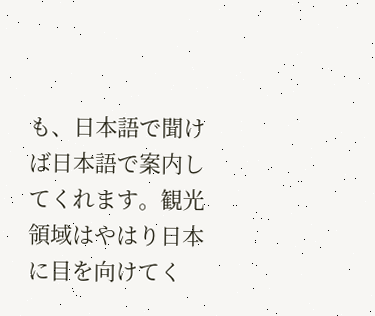も、日本語で聞けば日本語で案内してくれます。観光領域はやはり日本に目を向けてく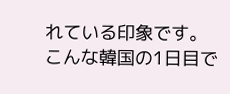れている印象です。
こんな韓国の1日目で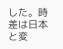した。時差は日本と変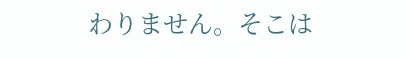わりません。そこは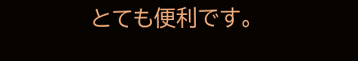とても便利です。